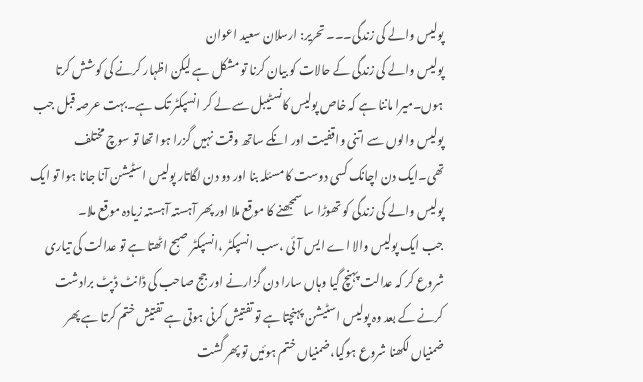پولیس والے کی زندگی۔۔۔ تحریر: ارسلان سعید اعوان
پولیس والے کی زندگی کے حالات کو بیان کرنا تو مشکل ہے لیکن اظہار کرنے کی کوشش کرتا ہوں۔میرا ماننا ہے کہ خاص پولیس کانسٹیبل سے لے کر انسپکٹر تک ہے۔بہت عرصہ قبل جب پولیس والوں سے اتنی واقفیت اور انکے ساتھ وقت نہیں گزرا ہوا تھا تو سوچ مختلف تھی۔ایک دن اچانک کسی دوست کا مسئلہ بنا اور دو دن لگاتار پولیس اسٹیشن آنا جانا ہوا تو ایک پولیس والے کی زندگی کو تھوڑا سا سمجھنے کا موقع ملا اور پھر آہستہ آہستہ زیادہ موقع ملا۔
جب ایک پولیس والا اے ایس آئی ،سب انسپکٹر ،انسپکٹر صبح اٹھتا ہے تو عدالت کی تیاری شروع کر کہ عدالت پہنچ گیا وہاں سارا دن گزارنے اور جج صاحب کی ڈانٹ ڈپٹ برادشت کرنے کے بعد وہ پولیس اسٹیشن پہنچتا ہے تو تفتیش کرنی ہوتی ہے تفتیش ختم کرتا ہے پھر ضمنیاں لکھنا شروع ہوگیا،ضمنیاں ختم ہوئیں تو پھر گشت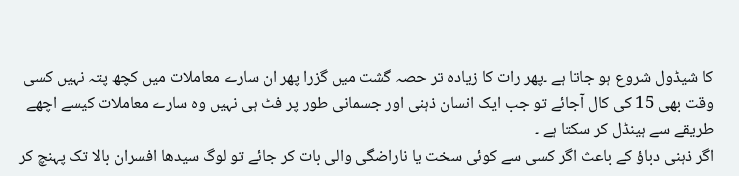کا شیڈول شروع ہو جاتا ہے ۔پھر رات کا زیادہ تر حصہ گشت میں گزرا پھر ان سارے معاملات میں کچھ پتہ نہیں کسی وقت بھی 15 کی کال آجائے تو جب ایک انسان ذہنی اور جسمانی طور پر فٹ ہی نہیں وہ سارے معاملات کیسے اچھے طریقے سے ہینڈل کر سکتا ہے ۔
اگر ذہنی دباؤ کے باعث اگر کسی سے کوئی سخت یا ناراضگی والی بات کر جائے تو لوگ سیدھا افسران بالا تک پہنچ کر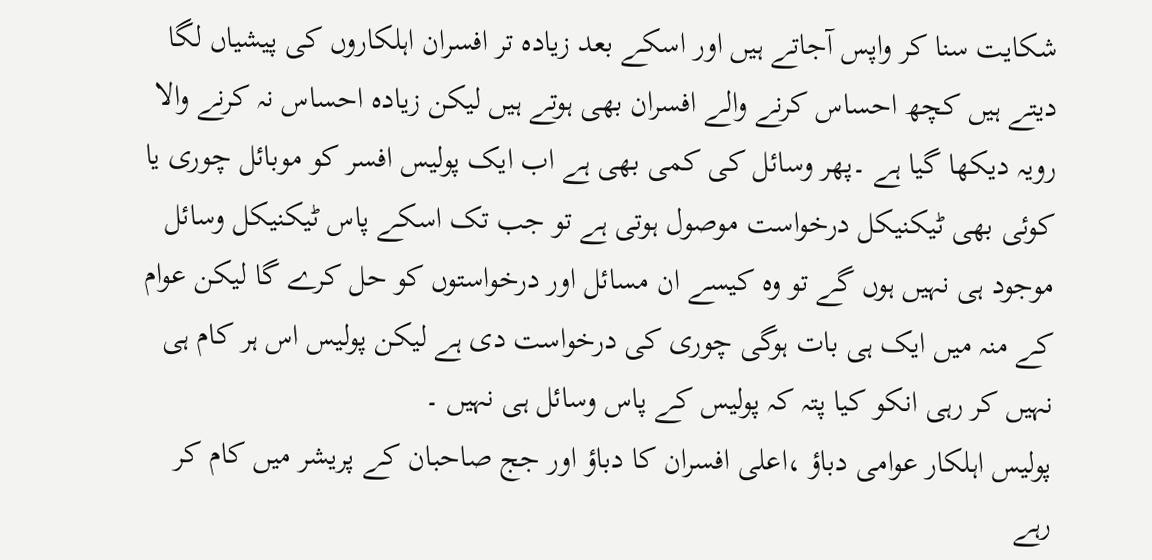شکایت سنا کر واپس آجاتے ہیں اور اسکے بعد زیادہ تر افسران اہلکاروں کی پیشیاں لگا دیتے ہیں کچھ احساس کرنے والے افسران بھی ہوتے ہیں لیکن زیادہ احساس نہ کرنے والا رویہ دیکھا گیا ہے ۔پھر وسائل کی کمی بھی ہے اب ایک پولیس افسر کو موبائل چوری یا کوئی بھی ٹیکنیکل درخواست موصول ہوتی ہے تو جب تک اسکے پاس ٹیکنیکل وسائل موجود ہی نہیں ہوں گے تو وہ کیسے ان مسائل اور درخواستوں کو حل کرے گا لیکن عوام کے منہ میں ایک ہی بات ہوگی چوری کی درخواست دی ہے لیکن پولیس اس ہر کام ہی نہیں کر رہی انکو کیا پتہ کہ پولیس کے پاس وسائل ہی نہیں ۔
پولیس اہلکار عوامی دباؤ ،اعلی افسران کا دباؤ اور جج صاحبان کے پریشر میں کام کر رہے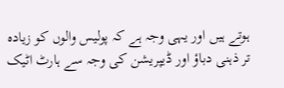ہوتے ہیں اور یہی وجہ ہے کہ پولیس والوں کو زیادہ تر ذہنی دباؤ اور ڈیپریشن کی وجہ سے ہارٹ اٹیک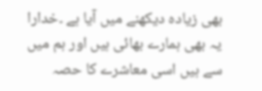بھی زیادہ دیکھنے میں آیا ہے ۔خدارا یہ بھی ہمارے بھائی ہیں اور ہم میں سے ہیں اسی معاشرے کا حصہ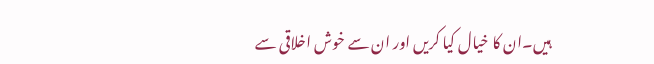ہیں۔ان کا خیال کیا کریں اور ان سے خوش اخلاقی سے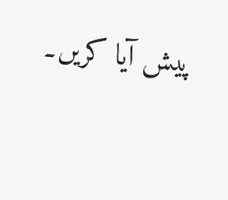پیش آیا کریں۔